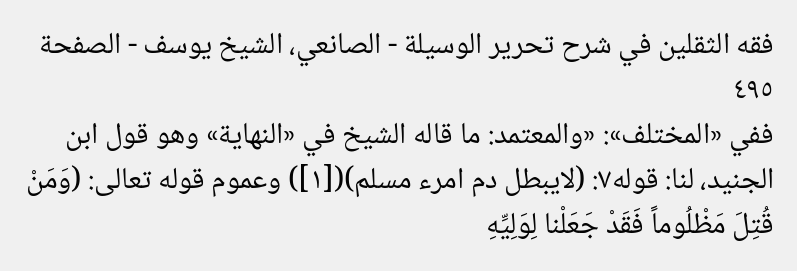فقه الثقلين في شرح تحرير الوسيلة - الصانعي، الشيخ يوسف - الصفحة ٤٩٥
ففي «المختلف»: «والمعتمد: ما قاله الشيخ في «النهاية» وهو قول ابن الجنيد، لنا: قوله٧: (لايبطل دم امرء مسلم)([١]) وعموم قوله تعالى: (وَمَنْ قُتِلَ مَظْلُوماً فَقَدْ جَعَلْنا لِوَلِيِّهِ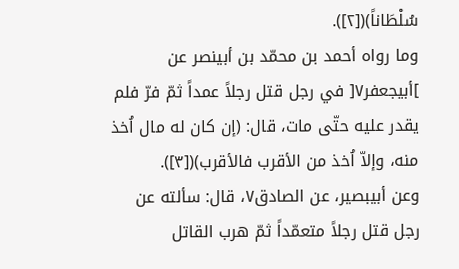سُلْطَاناً)([٢]).
وما رواه أحمد بن محمّد بن أبينصر عن ]أبيجعفر٧[ في رجل قتل رجلاً عمداً ثمّ فرّ فلم يقدر عليه حتّى مات، قال: (إن كان له مال اُخذ منه، وإلاّ اُخذ من الأقرب فالأقرب)([٣]).
وعن أبيبصير، عن الصادق٧، قال: سألته عن رجل قتل رجلاً متعمّداً ثمّ هرب القاتل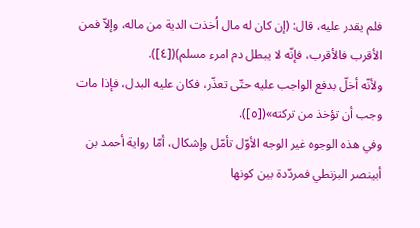فلم يقدر عليه، قال: (إن كان له مال اُخذت الدية من ماله، وإلاّ فمن الأقرب فالأقرب، فإنّه لا يبطل دم امرء مسلم)([٤]).
ولأنّه أخلّ بدفع الواجب عليه حتّى تعذّر، فكان عليه البدل، فإذا مات وجب أن تؤخذ من تركته»([٥]).
وفي هذه الوجوه غير الوجه الأوّل تأمّل وإشكال، أمّا رواية أحمد بن أبينصر البزنطي فمردّدة بين كونها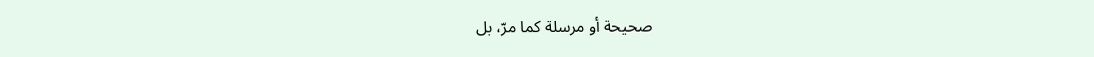صحيحة أو مرسلة كما مرّ، بل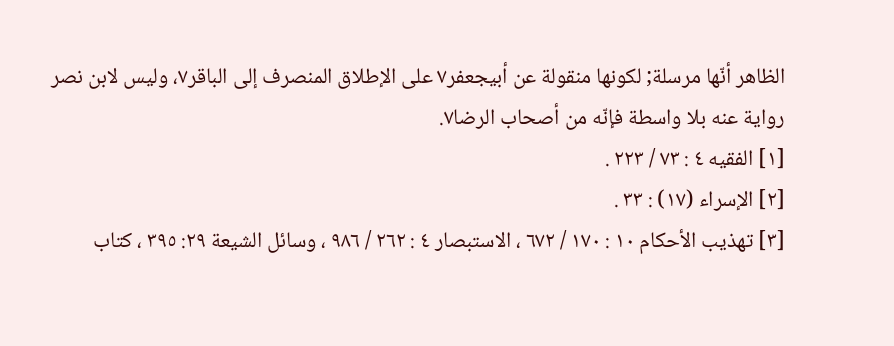الظاهر أنّها مرسلة; لكونها منقولة عن أبيجعفر٧ على الإطلاق المنصرف إلى الباقر٧، وليس لابن نصر رواية عنه بلا واسطة فإنّه من أصحاب الرضا٧.
[١] الفقيه ٤ : ٧٣ / ٢٢٣ .
[٢] الإسراء (١٧) : ٣٣ .
[٣] تهذيب الأحكام ١٠ : ١٧٠ / ٦٧٢ ، الاستبصار ٤ : ٢٦٢ / ٩٨٦ ، وسائل الشيعة ٢٩: ٣٩٥ ، كتاب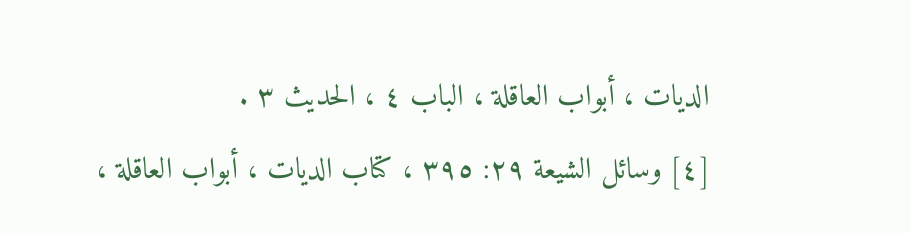الديات ، أبواب العاقلة ، الباب ٤ ، الحديث ٣ .
[٤] وسائل الشيعة ٢٩: ٣٩٥ ، كتاب الديات ، أبواب العاقلة ،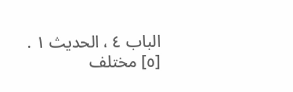الباب ٤ ، الحديث ١ .
[٥] مختلف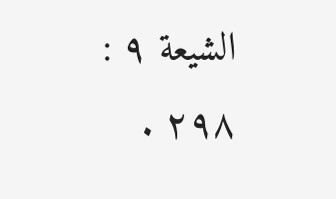الشيعة ٩ : ٢٩٨ .